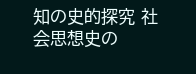知の史的探究 社会思想史の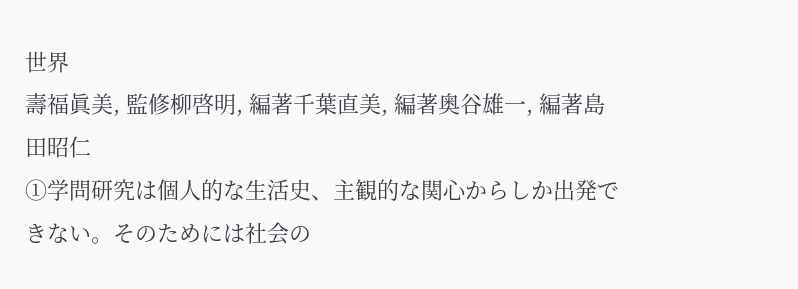世界
壽福眞美, 監修柳啓明, 編著千葉直美, 編著奥谷雄一, 編著島田昭仁
①学問研究は個人的な生活史、主観的な関心からしか出発できない。そのためには社会の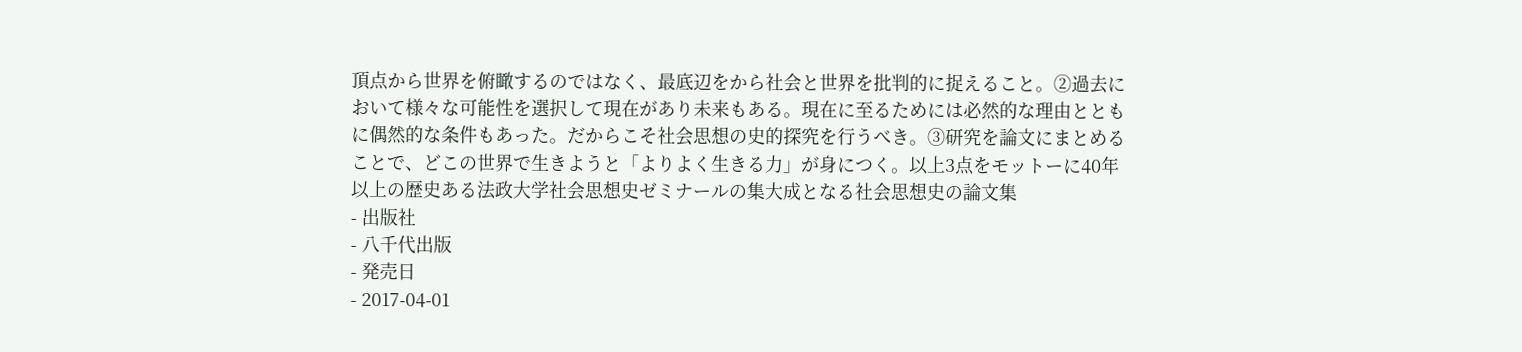頂点から世界を俯瞰するのではなく、最底辺をから社会と世界を批判的に捉えること。②過去において様々な可能性を選択して現在があり未来もある。現在に至るためには必然的な理由とともに偶然的な条件もあった。だからこそ社会思想の史的探究を行うべき。③研究を論文にまとめることで、どこの世界で生きようと「よりよく生きる力」が身につく。以上3点をモットーに40年以上の歴史ある法政大学社会思想史ゼミナールの集大成となる社会思想史の論文集
- 出版社
- 八千代出版
- 発売日
- 2017-04-01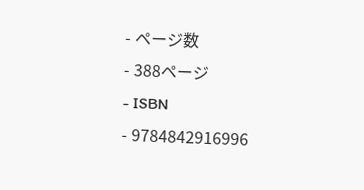- ページ数
- 388ページ
- ISBN
- 9784842916996